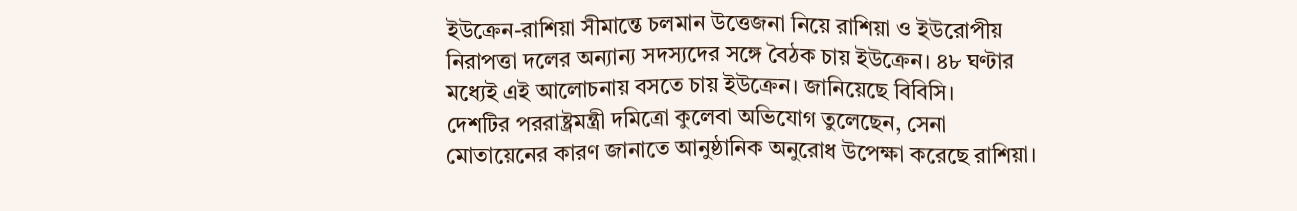ইউক্রেন-রাশিয়া সীমান্তে চলমান উত্তেজনা নিয়ে রাশিয়া ও ইউরোপীয় নিরাপত্তা দলের অন্যান্য সদস্যদের সঙ্গে বৈঠক চায় ইউক্রেন। ৪৮ ঘণ্টার মধ্যেই এই আলোচনায় বসতে চায় ইউক্রেন। জানিয়েছে বিবিসি।
দেশটির পররাষ্ট্রমন্ত্রী দমিত্রো কুলেবা অভিযোগ তুলেছেন, সেনা মোতায়েনের কারণ জানাতে আনুষ্ঠানিক অনুরোধ উপেক্ষা করেছে রাশিয়া।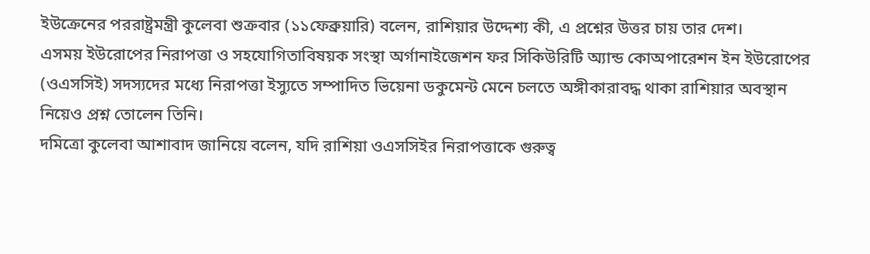ইউক্রেনের পররাষ্ট্রমন্ত্রী কুলেবা শুক্রবার (১১ফেব্রুয়ারি) বলেন, রাশিয়ার উদ্দেশ্য কী, এ প্রশ্নের উত্তর চায় তার দেশ।
এসময় ইউরোপের নিরাপত্তা ও সহযোগিতাবিষয়ক সংস্থা অর্গানাইজেশন ফর সিকিউরিটি অ্যান্ড কোঅপারেশন ইন ইউরোপের (ওএসসিই) সদস্যদের মধ্যে নিরাপত্তা ইস্যুতে সম্পাদিত ভিয়েনা ডকুমেন্ট মেনে চলতে অঙ্গীকারাবদ্ধ থাকা রাশিয়ার অবস্থান নিয়েও প্রশ্ন তোলেন তিনি।
দমিত্রো কুলেবা আশাবাদ জানিয়ে বলেন, যদি রাশিয়া ওএসসিইর নিরাপত্তাকে গুরুত্ব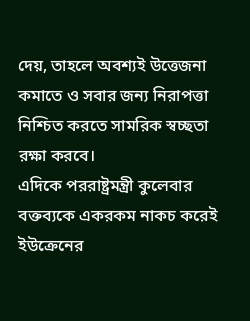দেয়, তাহলে অবশ্যই উত্তেজনা কমাতে ও সবার জন্য নিরাপত্তা নিশ্চিত করতে সামরিক স্বচ্ছতা রক্ষা করবে।
এদিকে পররাষ্ট্রমন্ত্রী কুলেবার বক্তব্যকে একরকম নাকচ করেই ইউক্রেনের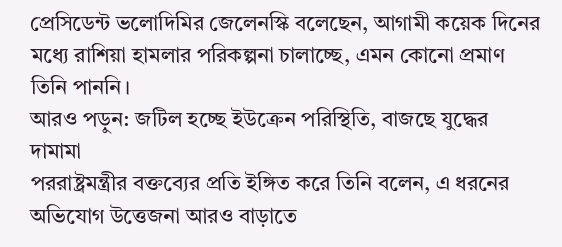প্রেসিডেন্ট ভলোদিমির জেলেনস্কি বলেছেন, আগামী কয়েক দিনের মধ্যে রাশিয়া হামলার পরিকল্পনা চালাচ্ছে, এমন কোনো প্রমাণ তিনি পাননি।
আরও পড়ুন: জটিল হচ্ছে ইউক্রেন পরিস্থিতি, বাজছে যুদ্ধের দামামা
পররাষ্ট্রমন্ত্রীর বক্তব্যের প্রতি ইঙ্গিত করে তিনি বলেন, এ ধরনের অভিযোগ উত্তেজনা আরও বাড়াতে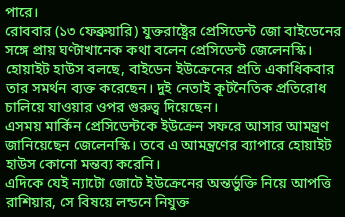পারে।
রোববার (১৩ ফেব্রুয়ারি) যুক্তরাষ্ট্রের প্রেসিডেন্ট জো বাইডেনের সঙ্গে প্রায় ঘণ্টাখানেক কথা বলেন প্রেসিডেন্ট জেলেনস্কি।
হোয়াইট হাউস বলছে, বাইডেন ইউক্রেনের প্রতি একাধিকবার তার সমর্থন ব্যক্ত করেছেন। দুই নেতাই কূটনৈতিক প্রতিরোধ চালিয়ে যাওয়ার ওপর গুরুত্ব দিয়েছেন।
এসময় মার্কিন প্রেসিডেন্টকে ইউক্রেন সফরে আসার আমন্ত্রণ জানিয়েছেন জেলেনস্কি। তবে এ আমন্ত্রণের ব্যাপারে হোয়াইট হাউস কোনো মন্তব্য করেনি।
এদিকে যেই ন্যাটো জোটে ইউক্রেনের অন্তর্ভুক্তি নিয়ে আপত্তি রাশিয়ার, সে বিষয়ে লন্ডনে নিযুক্ত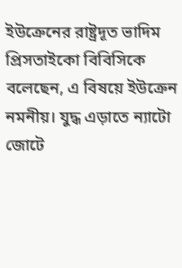ইউক্রেনের রাষ্ট্রদূত ভাদিম প্রিসতাইকো বিবিসিকে বলেছেন, এ বিষয়ে ইউক্রেন নমনীয়। যুদ্ধ এড়াতে ন্যাটো জোটে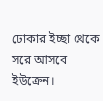ঢোকার ইচ্ছা থেকে সরে আসবে ইউক্রেন।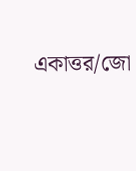একাত্তর/জো